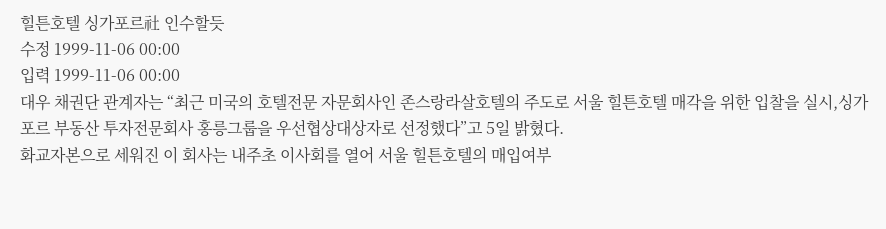힐튼호텔 싱가포르社 인수할듯
수정 1999-11-06 00:00
입력 1999-11-06 00:00
대우 채권단 관계자는 “최근 미국의 호텔전문 자문회사인 존스랑라살호텔의 주도로 서울 힐튼호텔 매각을 위한 입찰을 실시,싱가포르 부동산 투자전문회사 홍릉그룹을 우선협상대상자로 선정했다”고 5일 밝혔다.
화교자본으로 세워진 이 회사는 내주초 이사회를 열어 서울 힐튼호텔의 매입여부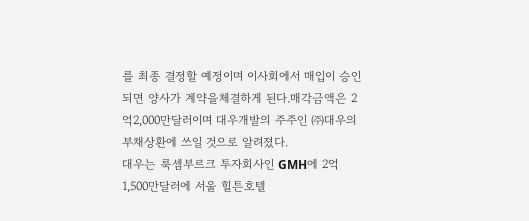를 최종 결정할 예정이며 이사회에서 매입이 승인되면 양사가 계약을체결하게 된다.매각금액은 2억2,000만달러이며 대우개발의 주주인 ㈜대우의부채상환에 쓰일 것으로 알려졌다.
대우는 룩셈부르크 투자회사인 GMH에 2억1,500만달러에 서울 힐튼호텔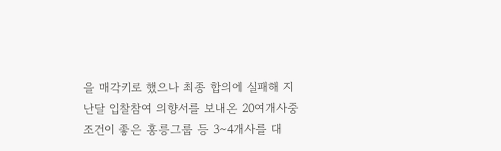을 매각키로 했으나 최종 합의에 실패해 지난달 입찰참여 의향서를 보내온 20여개사중 조건이 좋은 홍릉그룹 등 3∼4개사를 대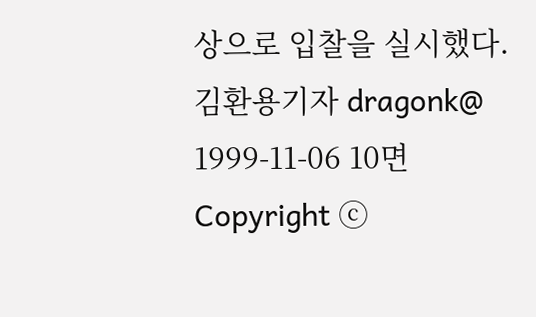상으로 입찰을 실시했다.
김환용기자 dragonk@
1999-11-06 10면
Copyright ⓒ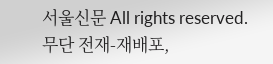서울신문 All rights reserved. 무단 전재-재배포,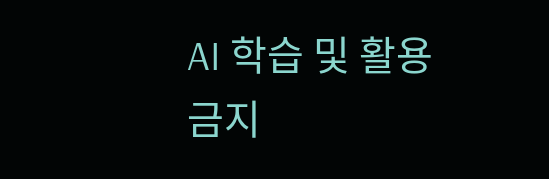AI 학습 및 활용 금지